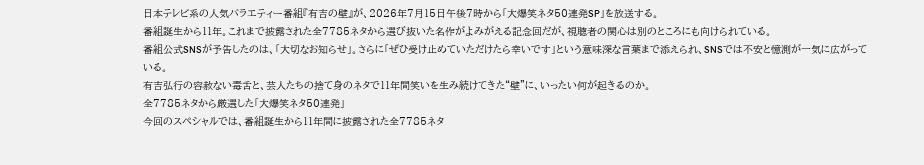日本テレビ系の人気バラエティー番組『有吉の壁』が、2026年7月15日午後7時から「大爆笑ネタ50連発SP」を放送する。
番組誕生から11年。これまで披露された全7785ネタから選び抜いた名作がよみがえる記念回だが、視聴者の関心は別のところにも向けられている。
番組公式SNSが予告したのは、「大切なお知らせ」。さらに「ぜひ受け止めていただけたら幸いです」という意味深な言葉まで添えられ、SNSでは不安と憶測が一気に広がっている。
有吉弘行の容赦ない毒舌と、芸人たちの捨て身のネタで11年間笑いを生み続けてきた“壁”に、いったい何が起きるのか。
全7785ネタから厳選した「大爆笑ネタ50連発」
今回のスペシャルでは、番組誕生から11年間に披露された全7785ネタ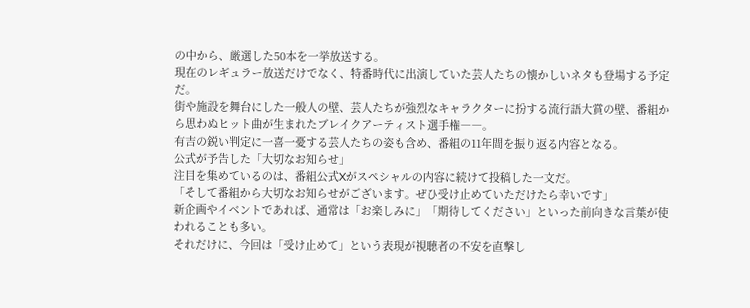の中から、厳選した50本を一挙放送する。
現在のレギュラー放送だけでなく、特番時代に出演していた芸人たちの懐かしいネタも登場する予定だ。
街や施設を舞台にした一般人の壁、芸人たちが強烈なキャラクターに扮する流行語大賞の壁、番組から思わぬヒット曲が生まれたブレイクアーティスト選手権――。
有吉の鋭い判定に一喜一憂する芸人たちの姿も含め、番組の11年間を振り返る内容となる。
公式が予告した「大切なお知らせ」
注目を集めているのは、番組公式Xがスペシャルの内容に続けて投稿した一文だ。
「そして番組から大切なお知らせがございます。ぜひ受け止めていただけたら幸いです」
新企画やイベントであれば、通常は「お楽しみに」「期待してください」といった前向きな言葉が使われることも多い。
それだけに、今回は「受け止めて」という表現が視聴者の不安を直撃し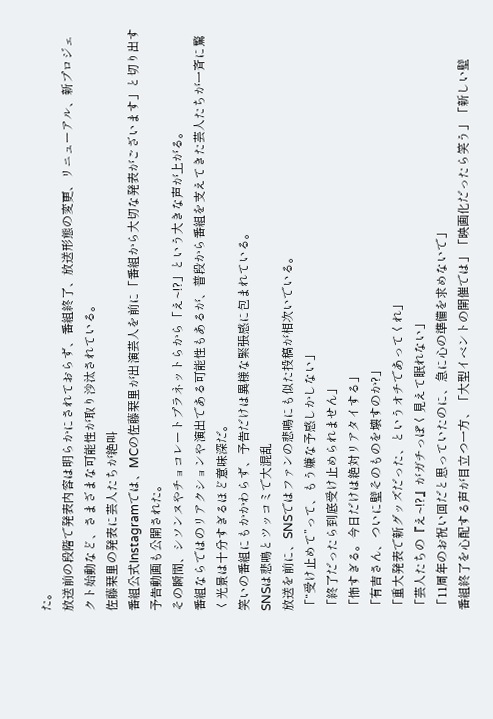た。
放送前の段階で発表内容は明らかにされておらず、番組終了、放送形態の変更、リニューアル、新プロジェクト始動など、さまざまな可能性が取り沙汰されている。
佐藤栞里の発表に芸人たちが絶叫
番組公式Instagramでは、MCの佐藤栞里が出演芸人を前に「番組から大切な発表がございます」と切り出す予告動画も公開された。
その瞬間、シソンヌやチョコレートプラネットらから「え~!?」という大きな声が上がる。
番組ならではのリアクションや演出である可能性もあるが、普段から番組を支えてきた芸人たちが一斉に驚く光景は十分すぎるほど意味深だ。
笑いの番組にもかかわらず、予告だけは異様な緊張感に包まれている。
SNSは悲鳴とツッコミで大混乱
放送を前に、SNSではファンの悲鳴にも似た投稿が相次いでいる。
「“受け止めて”って、もう嫌な予感しかしない」
「終了だったら到底受け止められません」
「怖すぎる。今日だけは絶対リアタイする」
「有吉さん、ついに壁そのものを壊すのか?」
「重大発表で新グッズだった、というオチであってくれ」
「芸人たちの『え~!?』がガチっぽく見えて眠れない」
「11周年のお祝い回だと思っていたのに、急に心の準備を求めないで」
番組終了を心配する声が目立つ一方、「大型イベントの開催では」「映画化だったら笑う」「新しい壁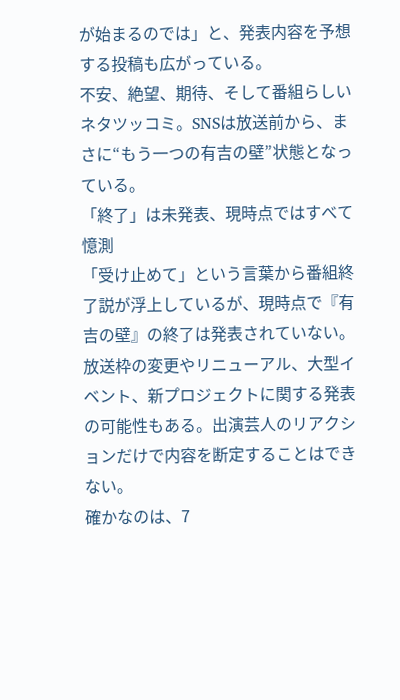が始まるのでは」と、発表内容を予想する投稿も広がっている。
不安、絶望、期待、そして番組らしいネタツッコミ。SNSは放送前から、まさに“もう一つの有吉の壁”状態となっている。
「終了」は未発表、現時点ではすべて憶測
「受け止めて」という言葉から番組終了説が浮上しているが、現時点で『有吉の壁』の終了は発表されていない。
放送枠の変更やリニューアル、大型イベント、新プロジェクトに関する発表の可能性もある。出演芸人のリアクションだけで内容を断定することはできない。
確かなのは、7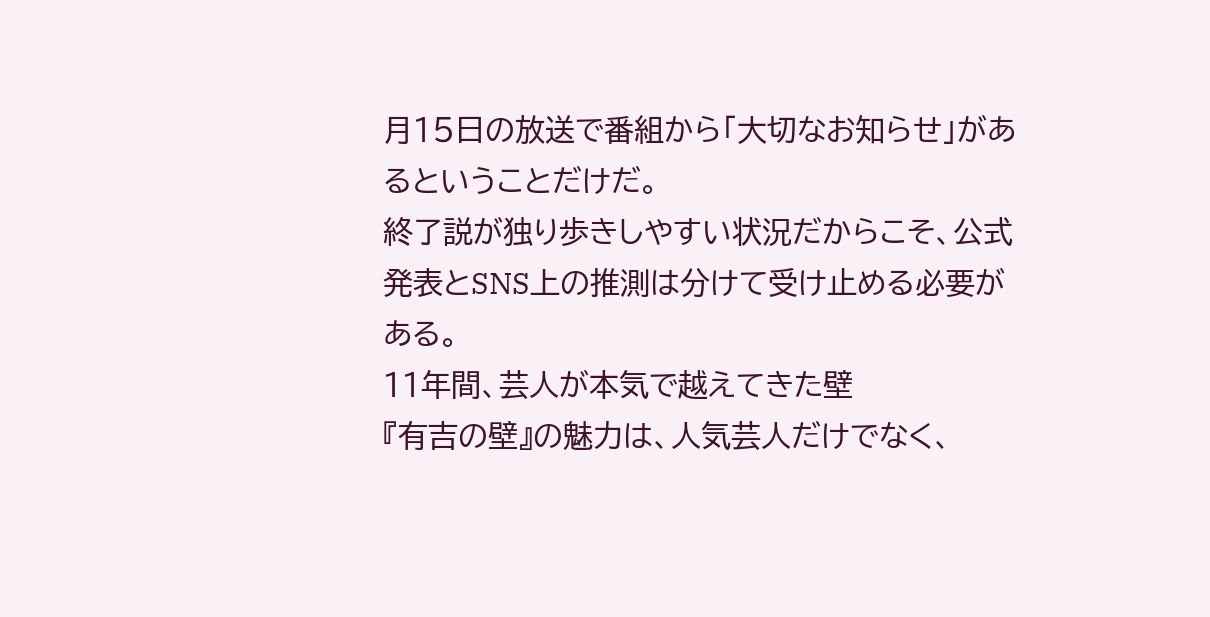月15日の放送で番組から「大切なお知らせ」があるということだけだ。
終了説が独り歩きしやすい状況だからこそ、公式発表とSNS上の推測は分けて受け止める必要がある。
11年間、芸人が本気で越えてきた壁
『有吉の壁』の魅力は、人気芸人だけでなく、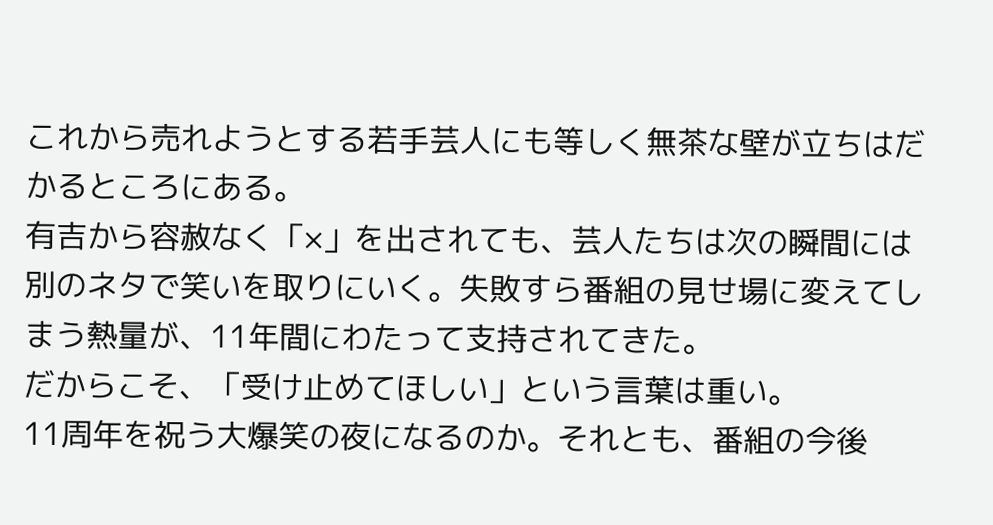これから売れようとする若手芸人にも等しく無茶な壁が立ちはだかるところにある。
有吉から容赦なく「×」を出されても、芸人たちは次の瞬間には別のネタで笑いを取りにいく。失敗すら番組の見せ場に変えてしまう熱量が、11年間にわたって支持されてきた。
だからこそ、「受け止めてほしい」という言葉は重い。
11周年を祝う大爆笑の夜になるのか。それとも、番組の今後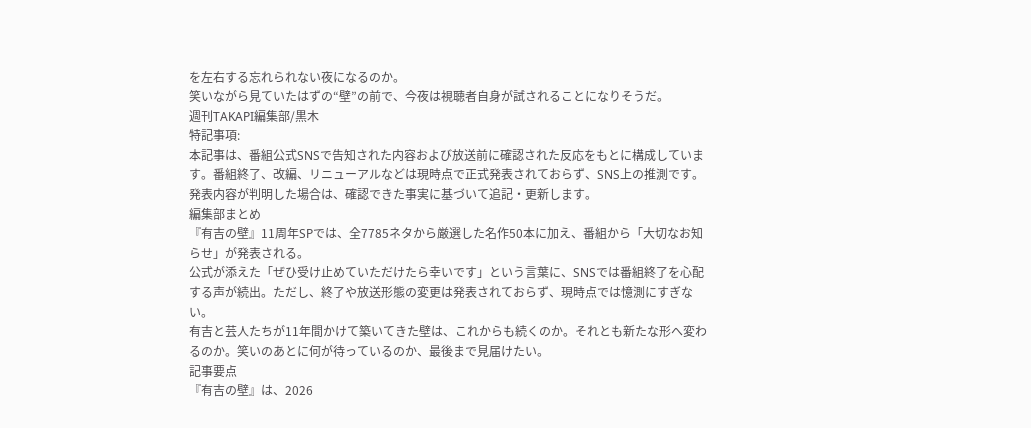を左右する忘れられない夜になるのか。
笑いながら見ていたはずの“壁”の前で、今夜は視聴者自身が試されることになりそうだ。
週刊TAKAPI編集部/黒木
特記事項:
本記事は、番組公式SNSで告知された内容および放送前に確認された反応をもとに構成しています。番組終了、改編、リニューアルなどは現時点で正式発表されておらず、SNS上の推測です。発表内容が判明した場合は、確認できた事実に基づいて追記・更新します。
編集部まとめ
『有吉の壁』11周年SPでは、全7785ネタから厳選した名作50本に加え、番組から「大切なお知らせ」が発表される。
公式が添えた「ぜひ受け止めていただけたら幸いです」という言葉に、SNSでは番組終了を心配する声が続出。ただし、終了や放送形態の変更は発表されておらず、現時点では憶測にすぎない。
有吉と芸人たちが11年間かけて築いてきた壁は、これからも続くのか。それとも新たな形へ変わるのか。笑いのあとに何が待っているのか、最後まで見届けたい。
記事要点
『有吉の壁』は、2026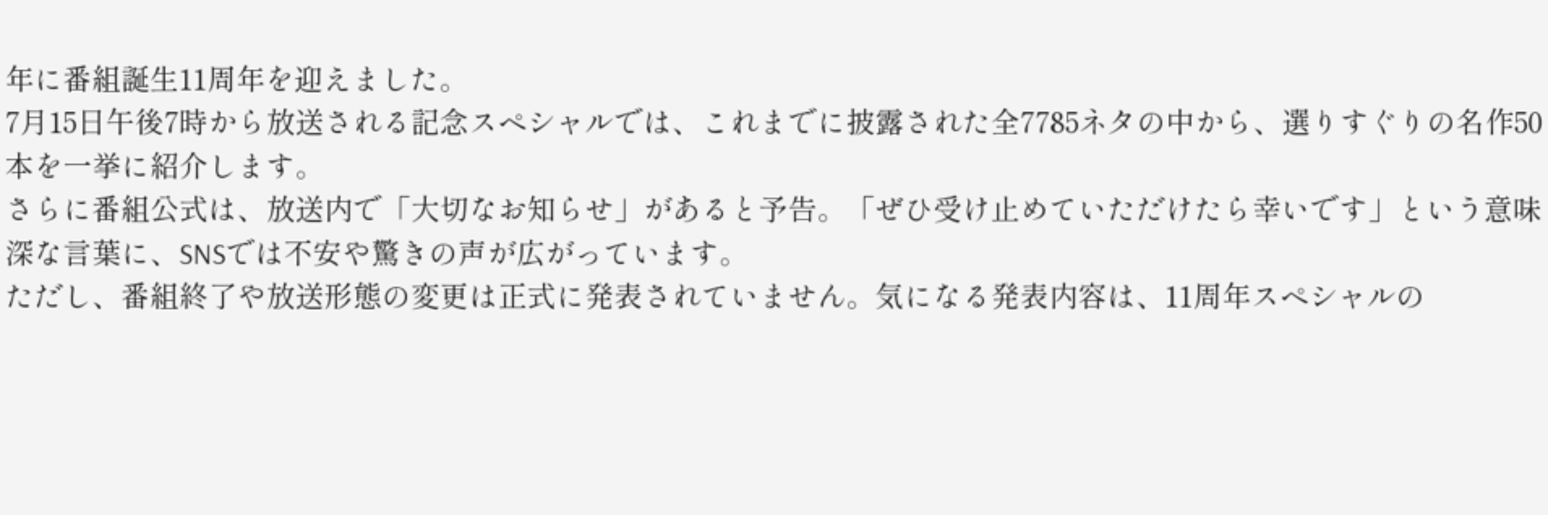年に番組誕生11周年を迎えました。
7月15日午後7時から放送される記念スペシャルでは、これまでに披露された全7785ネタの中から、選りすぐりの名作50本を一挙に紹介します。
さらに番組公式は、放送内で「大切なお知らせ」があると予告。「ぜひ受け止めていただけたら幸いです」という意味深な言葉に、SNSでは不安や驚きの声が広がっています。
ただし、番組終了や放送形態の変更は正式に発表されていません。気になる発表内容は、11周年スペシャルの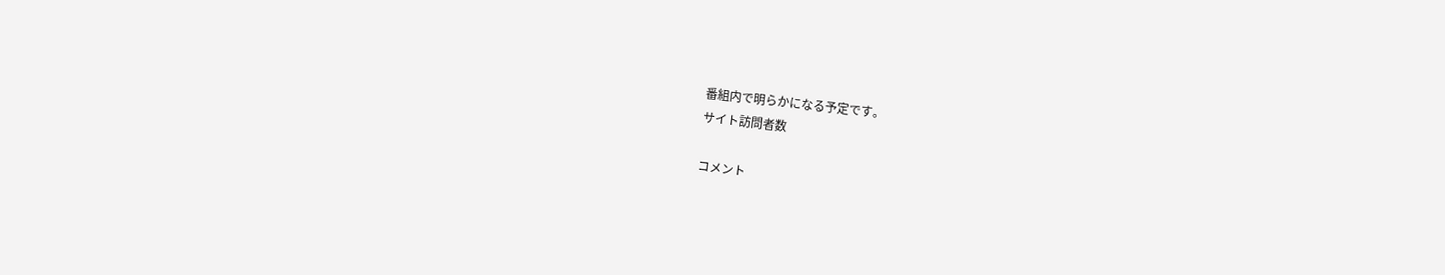番組内で明らかになる予定です。
サイト訪問者数

コメント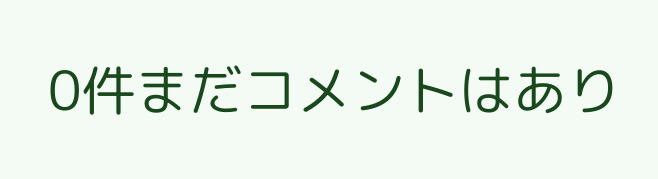0件まだコメントはあり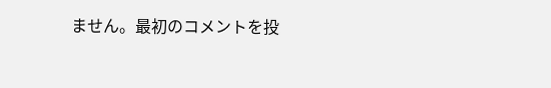ません。最初のコメントを投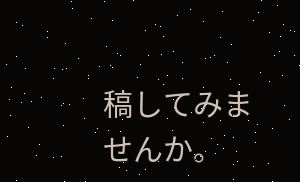稿してみませんか。